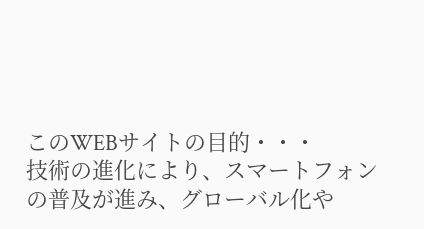このWEBサイトの目的・・・
技術の進化により、スマートフォンの普及が進み、グローバル化や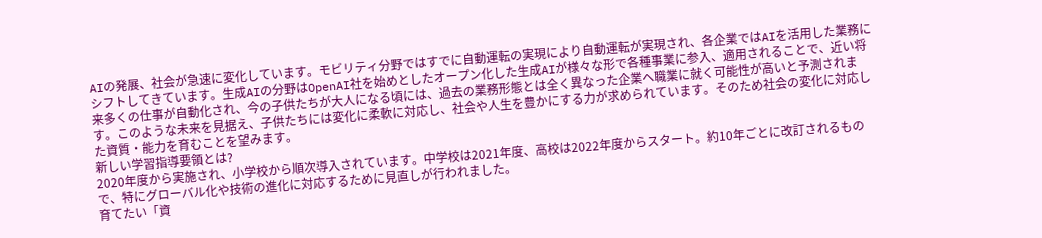AIの発展、社会が急速に変化しています。モビリティ分野ではすでに自動運転の実現により自動運転が実現され、各企業ではAIを活用した業務にシフトしてきています。生成AIの分野はOpenAI社を始めとしたオープン化した生成AIが様々な形で各種事業に参入、適用されることで、近い将来多くの仕事が自動化され、今の子供たちが大人になる頃には、過去の業務形態とは全く異なった企業へ職業に就く可能性が高いと予測されます。このような未来を見据え、子供たちには変化に柔軟に対応し、社会や人生を豊かにする力が求められています。そのため社会の変化に対応した資質・能力を育むことを望みます。
新しい学習指導要領とは?
2020年度から実施され、小学校から順次導入されています。中学校は2021年度、高校は2022年度からスタート。約10年ごとに改訂されるもので、特にグローバル化や技術の進化に対応するために見直しが行われました。
育てたい「資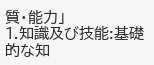質・能力」
1.知識及び技能:基礎的な知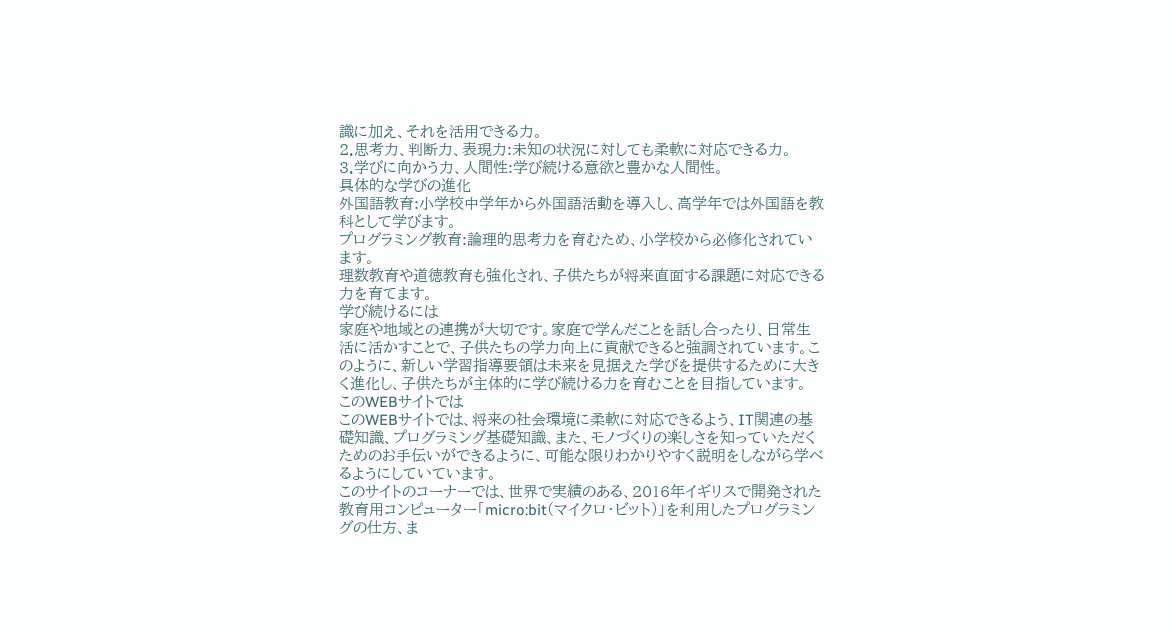識に加え、それを活用できる力。
2.思考力、判断力、表現力:未知の状況に対しても柔軟に対応できる力。
3.学びに向かう力、人間性:学び続ける意欲と豊かな人間性。
具体的な学びの進化
外国語教育:小学校中学年から外国語活動を導入し、高学年では外国語を教科として学びます。
プログラミング教育:論理的思考力を育むため、小学校から必修化されています。
理数教育や道徳教育も強化され、子供たちが将来直面する課題に対応できる力を育てます。
学び続けるには
家庭や地域との連携が大切です。家庭で学んだことを話し合ったり、日常生活に活かすことで、子供たちの学力向上に貢献できると強調されています。このように、新しい学習指導要領は未来を見据えた学びを提供するために大きく進化し、子供たちが主体的に学び続ける力を育むことを目指しています。
このWEBサイトでは
このWEBサイトでは、将来の社会環境に柔軟に対応できるよう、IT関連の基礎知識、プログラミング基礎知識、また、モノづくりの楽しさを知っていただくためのお手伝いができるように、可能な限りわかりやすく説明をしながら学べるようにしていています。
このサイトのコーナーでは、世界で実績のある、2016年イギリスで開発された教育用コンピューター「micro:bit(マイクロ・ビット)」を利用したプログラミングの仕方、ま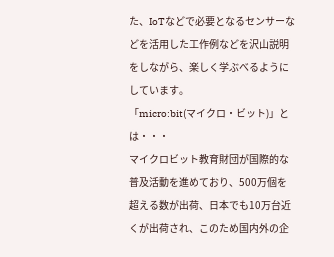た、IoTなどで必要となるセンサーなどを活用した工作例などを沢山説明をしながら、楽しく学ぶべるようにしています。
「micro:bit(マイクロ・ビット)」とは・・・
マイクロビット教育財団が国際的な普及活動を進めており、500万個を超える数が出荷、日本でも10万台近くが出荷され、このため国内外の企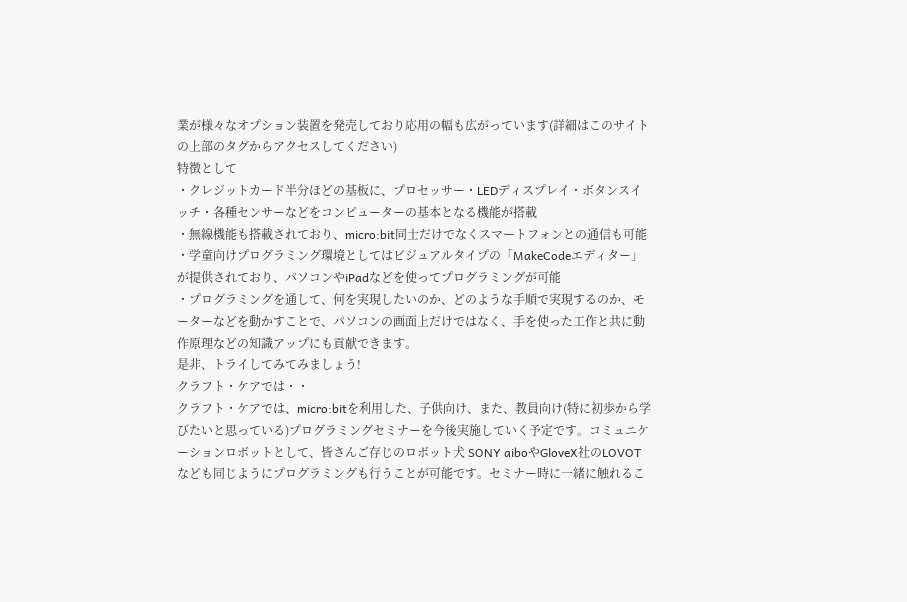業が様々なオプション装置を発売しており応用の幅も広がっています(詳細はこのサイトの上部のタグからアクセスしてください)
特徴として
・クレジットカード半分ほどの基板に、プロセッサー・LEDディスプレイ・ボタンスイッチ・各種センサーなどをコンピューターの基本となる機能が搭載
・無線機能も搭載されており、micro:bit同士だけでなくスマートフォンとの通信も可能
・学童向けプログラミング環境としてはビジュアルタイプの「MakeCodeエディター」が提供されており、パソコンやiPadなどを使ってプログラミングが可能
・プログラミングを通して、何を実現したいのか、どのような手順で実現するのか、モーターなどを動かすことで、パソコンの画面上だけではなく、手を使った工作と共に動作原理などの知識アップにも貢献できます。
是非、トライしてみてみましょう!
クラフト・ケアでは・・
クラフト・ケアでは、micro:bitを利用した、子供向け、また、教員向け(特に初歩から学びたいと思っている)プログラミングセミナーを今後実施していく予定です。コミュニケーションロボットとして、皆さんご存じのロボット犬 SONY aiboやGloveX社のLOVOTなども同じようにプログラミングも行うことが可能です。セミナー時に一緒に触れるこ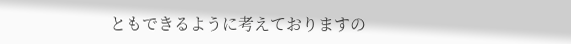ともできるように考えておりますの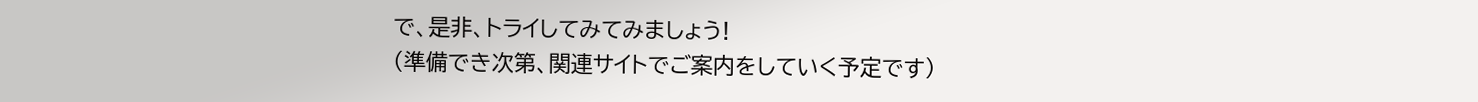で、是非、トライしてみてみましょう!
(準備でき次第、関連サイトでご案内をしていく予定です)